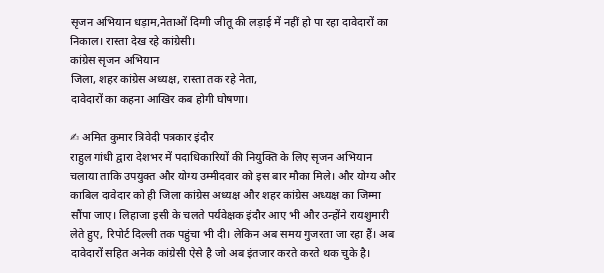सृजन अभियान धड़ाम,नेताओं दिग्गी जीतू की लड़ाई में नहीं हो पा रहा दावेदारों का निकाल। रास्ता देख रहे कांग्रेसी।
कांग्रेस सृजन अभियान
जिला, शहर कांग्रेस अध्यक्ष, रास्ता तक रहे नेता,
दावेदारों का कहना आखिर कब होगी घोषणा।

✍ अमित कुमार त्रिवेदी पत्रकार इंदौर
राहुल गांधी द्वारा देशभर में पदाधिकारियों की नियुक्ति के लिए सृजन अभियान चलाया ताकि उपयुक्त और योग्य उम्मीदवार को इस बार मौका मिले। और योग्य और काबिल दावेदार को ही जिला कांग्रेस अध्यक्ष और शहर कांग्रेस अध्यक्ष का जिम्मा सौंपा जाए। लिहाजा इसी के चलते पर्यवेक्षक इंदौर आए भी और उन्होंने रायशुमारी लेते हुए, रिपोर्ट दिल्ली तक पहुंचा भी दी। लेकिन अब समय गुजरता जा रहा हैं। अब दावेदारों सहित अनेक कांग्रेसी ऐसे है जो अब इंतजार करते करते थक चुके है।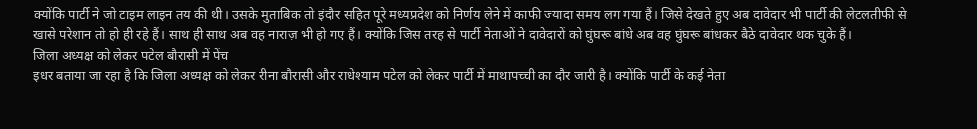क्योंकि पार्टी ने जो टाइम लाइन तय की थी। उसके मुताबिक तो इंदौर सहित पूरे मध्यप्रदेश को निर्णय लेने में काफी ज्यादा समय लग गया हैं। जिसे देखते हुए अब दावेदार भी पार्टी की लेटलतीफी से खासे परेशान तो हो ही रहे हैं। साथ ही साथ अब वह नाराज़ भी हो गए हैं। क्योंकि जिस तरह से पार्टी नेताओं ने दावेदारों को घुंघरू बांधे अब वह घुंघरू बांधकर बैठे दावेदार थक चुके हैं।
जिला अध्यक्ष को लेकर पटेल बौरासी में पेंच
इधर बताया जा रहा है कि जिला अध्यक्ष को लेकर रीना बौरासी और राधेश्याम पटेल को लेकर पार्टी में माथापच्ची का दौर जारी है। क्योंकि पार्टी के कई नेता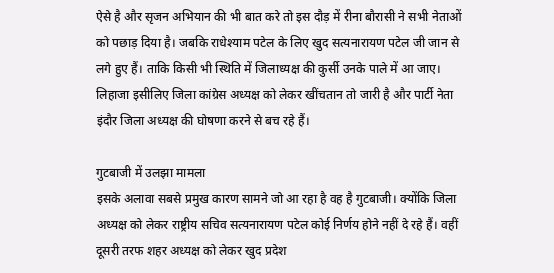ऐसे है और सृजन अभियान की भी बात करे तो इस दौड़ में रीना बौरासी ने सभी नेताओं को पछाड़ दिया है। जबकि राधेश्याम पटेल के लिए खुद सत्यनारायण पटेल जी जान से लगे हुए हैं। ताकि किसी भी स्थिति में जिलाध्यक्ष की कुर्सी उनके पाले में आ जाए। लिहाजा इसीलिए जिला कांग्रेस अध्यक्ष को लेकर खींचतान तो जारी है और पार्टी नेता इंदौर जिला अध्यक्ष की घोषणा करने से बच रहे हैं।

गुटबाजी में उलझा मामला
इसके अलावा सबसे प्रमुख कारण सामने जो आ रहा है वह है गुटबाजी। क्योंकि जिला अध्यक्ष को लेकर राष्ट्रीय सचिव सत्यनारायण पटेल कोई निर्णय होने नहीं दे रहे हैं। वहीं दूसरी तरफ शहर अध्यक्ष को लेकर खुद प्रदेश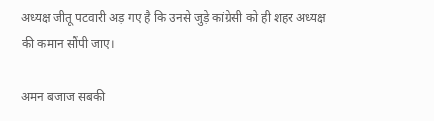अध्यक्ष जीतू पटवारी अड़ गए है कि उनसे जुड़े कांग्रेसी को ही शहर अध्यक्ष की कमान सौंपी जाए।

अमन बजाज सबकी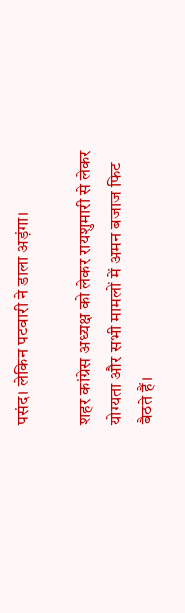पसंद। लेकिन पटवारी ने डाला अड़ंगा।

शहर कांग्रेस अध्यक्ष को लेकर रायशुमारी से लेकर योग्यता और सभी मामलों में अमन बजाज फिट बैठते हैं।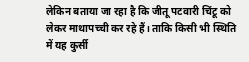लेकिन बताया जा रहा है कि जीतू पटवारी चिंटू को लेकर माथापच्ची कर रहे हैं। ताकि किसी भी स्थिति में यह कुर्सी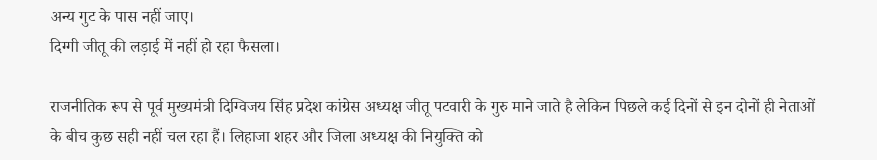अन्य गुट के पास नहीं जाए।
दिग्गी जीतू की लड़ाई में नहीं हो रहा फैसला।

राजनीतिक रूप से पूर्व मुख्यमंत्री दिग्विजय सिंह प्रदेश कांग्रेस अध्यक्ष जीतू पटवारी के गुरु माने जाते है लेकिन पिछले कई दिनों से इन दोनों ही नेताओं के बीच कुछ सही नहीं चल रहा हैं। लिहाजा शहर और जिला अध्यक्ष की नियुक्ति को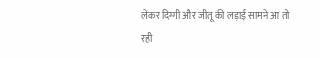लेकर दिग्गी और जीतू की लड़ाई सामने आ तो रही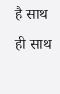है साथ ही साथ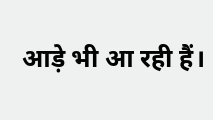आड़े भी आ रही हैं।